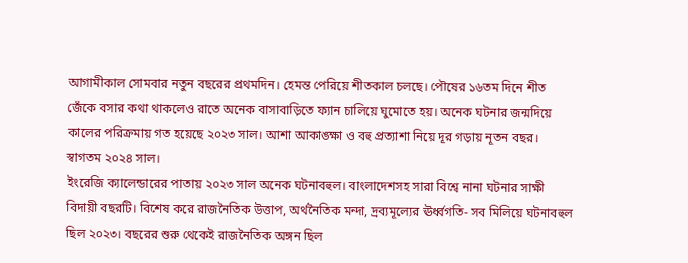আগামীকাল সোমবার নতুন বছরের প্রথমদিন। হেমন্ত পেরিয়ে শীতকাল চলছে। পৌষের ১৬তম দিনে শীত জেঁকে বসার কথা থাকলেও রাতে অনেক বাসাবাড়িতে ফ্যান চালিয়ে ঘুমোতে হয়। অনেক ঘটনার জন্মদিয়ে কালের পরিক্রমায় গত হয়েছে ২০২৩ সাল। আশা আকাঙ্ক্ষা ও বহু প্রত্যাশা নিয়ে দূর গড়ায় নূতন বছর। স্বাগতম ২০২৪ সাল।
ইংরেজি ক্যালেন্ডারের পাতায় ২০২৩ সাল অনেক ঘটনাবহুল। বাংলাদেশসহ সারা বিশ্বে নানা ঘটনার সাক্ষী বিদায়ী বছরটি। বিশেষ করে রাজনৈতিক উত্তাপ, অর্থনৈতিক মন্দা, দ্রব্যমূল্যের ঊর্ধ্বগতি- সব মিলিয়ে ঘটনাবহুল ছিল ২০২৩। বছরের শুরু থেকেই রাজনৈতিক অঙ্গন ছিল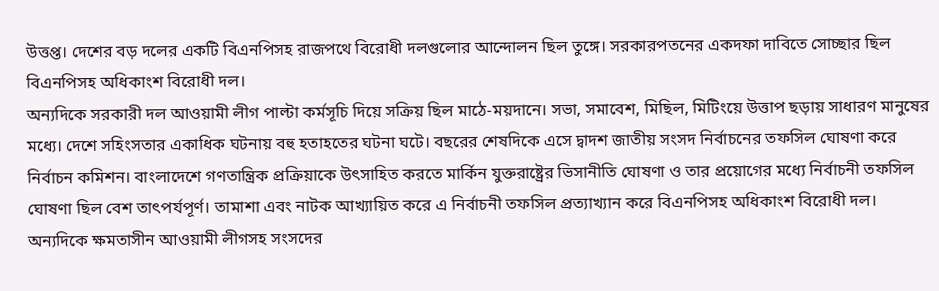উত্তপ্ত। দেশের বড় দলের একটি বিএনপিসহ রাজপথে বিরোধী দলগুলোর আন্দোলন ছিল তুঙ্গে। সরকারপতনের একদফা দাবিতে সোচ্ছার ছিল বিএনপিসহ অধিকাংশ বিরোধী দল।
অন্যদিকে সরকারী দল আওয়ামী লীগ পাল্টা কর্মসূচি দিয়ে সক্রিয় ছিল মাঠে-ময়দানে। সভা, সমাবেশ, মিছিল, মিটিংয়ে উত্তাপ ছড়ায় সাধারণ মানুষের মধ্যে। দেশে সহিংসতার একাধিক ঘটনায় বহু হতাহতের ঘটনা ঘটে। বছরের শেষদিকে এসে দ্বাদশ জাতীয় সংসদ নির্বাচনের তফসিল ঘোষণা করে নির্বাচন কমিশন। বাংলাদেশে গণতান্ত্রিক প্রক্রিয়াকে উৎসাহিত করতে মার্কিন যুক্তরাষ্ট্রের ভিসানীতি ঘোষণা ও তার প্রয়োগের মধ্যে নির্বাচনী তফসিল ঘোষণা ছিল বেশ তাৎপর্যপূর্ণ। তামাশা এবং নাটক আখ্যায়িত করে এ নির্বাচনী তফসিল প্রত্যাখ্যান করে বিএনপিসহ অধিকাংশ বিরোধী দল। অন্যদিকে ক্ষমতাসীন আওয়ামী লীগসহ সংসদের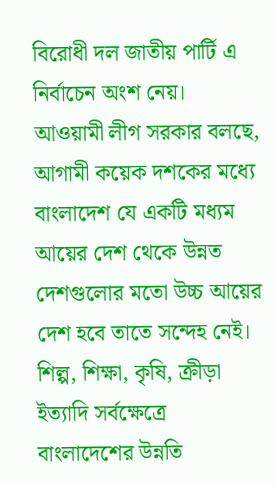বিরোধী দল জাতীয় পার্টি এ নির্বাচেন অংশ নেয়।
আওয়ামী লীগ সরকার বলছে, আগামী কয়েক দশকের মধ্যে বাংলাদেশ যে একটি মধ্যম আয়ের দেশ থেকে উন্নত দেশগুলোর মতো উচ্চ আয়ের দেশ হবে তাতে সন্দেহ নেই। শিল্প, শিক্ষা, কৃষি, ক্রীড়া ইত্যাদি সর্বক্ষেত্রে বাংলাদেশের উন্নতি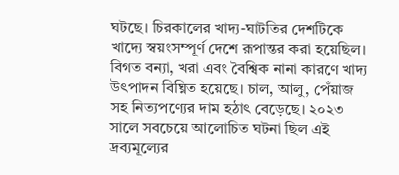ঘটছে। চিরকালের খাদ্য-ঘাটতির দেশটিকে খাদ্যে স্বয়ংসম্পূর্ণ দেশে রূপান্তর করা হয়েছিল। বিগত বন্যা, খরা এবং বৈশ্বিক নানা কারণে খাদ্য উৎপাদন বিঘ্নিত হয়েছে। চাল, আলু, পেঁয়াজ সহ নিত্যপণ্যের দাম হঠাৎ বেড়েছে। ২০২৩ সালে সবচেয়ে আলোচিত ঘটনা ছিল এই দ্রব্যমূল্যের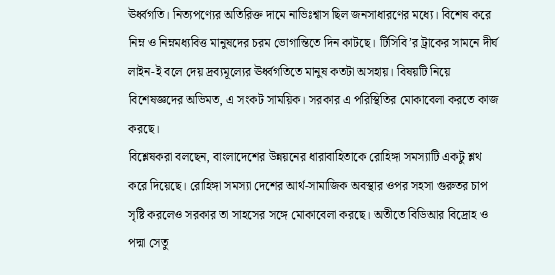ঊর্ধ্বগতি। নিত্যপণ্যের অতিরিক্ত দামে নাভিঃশ্বাস ছিল জনসাধারণের মধ্যে। বিশেষ করে নিম্ন ও নিম্নমধ্যবিত্ত মানুষদের চরম ভোগান্তিতে দিন কাটছে। টিসিবি’র ট্রাকের সামনে দীর্ঘ লাইন-ই বলে দেয় দ্রব্যমূল্যের ঊর্ধ্বগতিতে মানুষ কতটা অসহায়। বিষয়টি নিয়ে বিশেষজ্ঞদের অভিমত, এ সংকট সাময়িক। সরকার এ পরিস্থিতির মোকাবেলা করতে কাজ করছে।
বিশ্লেষকরা বলছেন, বাংলাদেশের উন্নয়নের ধারাবাহিতাকে রোহিঙ্গা সমস্যাটি একটু শ্লথ করে দিয়েছে। রোহিঙ্গা সমস্যা দেশের আর্থ-সামাজিক অবস্থার ওপর সহসা গুরুতর চাপ সৃষ্টি করলেও সরকার তা সাহসের সঙ্গে মোকাবেলা করছে। অতীতে বিডিআর বিদ্রোহ ও পদ্মা সেতু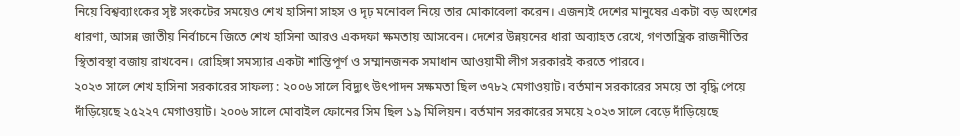নিয়ে বিশ্বব্যাংকের সৃষ্ট সংকটের সময়েও শেখ হাসিনা সাহস ও দৃঢ় মনোবল নিয়ে তার মোকাবেলা করেন। এজন্যই দেশের মানুষের একটা বড় অংশের ধারণা, আসন্ন জাতীয় নির্বাচনে জিতে শেখ হাসিনা আরও একদফা ক্ষমতায় আসবেন। দেশের উন্নয়নের ধারা অব্যাহত রেখে, গণতান্ত্রিক রাজনীতির স্থিতাবস্থা বজায় রাখবেন। রোহিঙ্গা সমস্যার একটা শান্তিপূর্ণ ও সম্মানজনক সমাধান আওয়ামী লীগ সরকারই করতে পারবে।
২০২৩ সালে শেখ হাসিনা সরকারের সাফল্য : ২০০৬ সালে বিদ্যুৎ উৎপাদন সক্ষমতা ছিল ৩৭৮২ মেগাওয়াট। বর্তমান সরকারের সময়ে তা বৃদ্ধি পেয়ে দাঁড়িয়েছে ২৫২২৭ মেগাওয়াট। ২০০৬ সালে মোবাইল ফোনের সিম ছিল ১৯ মিলিয়ন। বর্তমান সরকারের সময়ে ২০২৩ সালে বেড়ে দাঁড়িয়েছে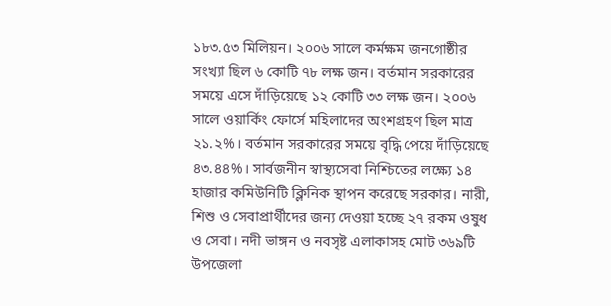১৮৩.৫৩ মিলিয়ন। ২০০৬ সালে কর্মক্ষম জনগোষ্ঠীর সংখ্যা ছিল ৬ কোটি ৭৮ লক্ষ জন। বর্তমান সরকারের সময়ে এসে দাঁড়িয়েছে ১২ কোটি ৩৩ লক্ষ জন। ২০০৬ সালে ওয়ার্কিং ফোর্সে মহিলাদের অংশগ্রহণ ছিল মাত্র ২১.২%। বর্তমান সরকারের সময়ে বৃদ্ধি পেয়ে দাঁড়িয়েছে ৪৩.৪৪%। সার্বজনীন স্বাস্থ্যসেবা নিশ্চিতের লক্ষ্যে ১৪ হাজার কমিউনিটি ক্লিনিক স্থাপন করেছে সরকার। নারী, শিশু ও সেবাপ্রার্থীদের জন্য দেওয়া হচ্ছে ২৭ রকম ওষুধ ও সেবা। নদী ভাঙ্গন ও নবসৃষ্ট এলাকাসহ মোট ৩৬৯টি উপজেলা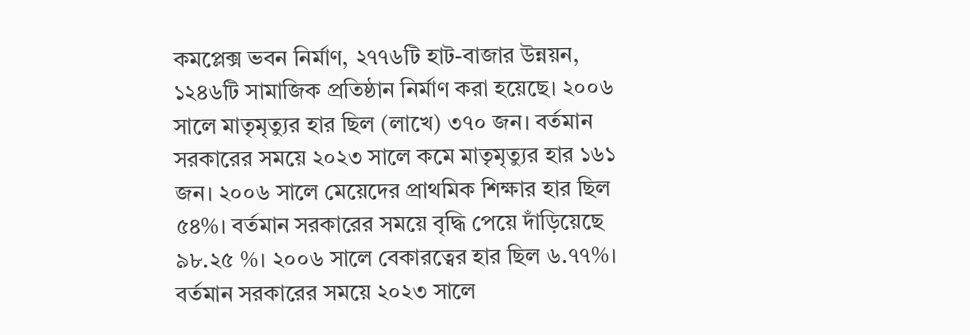কমপ্লেক্স ভবন নির্মাণ, ২৭৭৬টি হাট-বাজার উন্নয়ন, ১২৪৬টি সামাজিক প্রতিষ্ঠান নির্মাণ করা হয়েছে। ২০০৬ সালে মাতৃমৃত্যুর হার ছিল (লাখে) ৩৭০ জন। বর্তমান সরকারের সময়ে ২০২৩ সালে কমে মাতৃমৃত্যুর হার ১৬১ জন। ২০০৬ সালে মেয়েদের প্রাথমিক শিক্ষার হার ছিল ৫৪%। বর্তমান সরকারের সময়ে বৃদ্ধি পেয়ে দাঁড়িয়েছে ৯৮.২৫ %। ২০০৬ সালে বেকারত্বের হার ছিল ৬.৭৭%। বর্তমান সরকারের সময়ে ২০২৩ সালে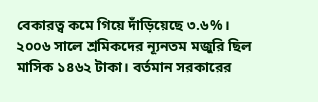বেকারত্ব কমে গিয়ে দাঁড়িয়েছে ৩.৬%।
২০০৬ সালে শ্রমিকদের ন্যূনতম মজুরি ছিল মাসিক ১৪৬২ টাকা। বর্তমান সরকারের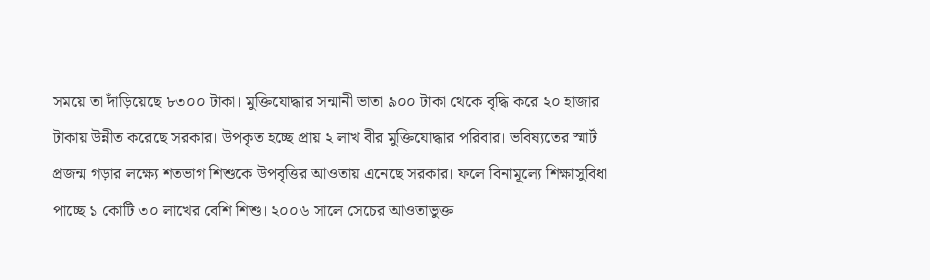সময়ে তা দাঁড়িয়েছে ৮৩০০ টাকা। মুক্তিযোদ্ধার সন্মানী ভাতা ৯০০ টাকা থেকে বৃদ্ধি করে ২০ হাজার টাকায় উন্নীত করেছে সরকার। উপকৃত হচ্ছে প্রায় ২ লাখ বীর মুক্তিযোদ্ধার পরিবার। ভবিষ্যতের স্মার্ট প্রজন্ম গড়ার লক্ষ্যে শতভাগ শিশুকে উপবৃত্তির আওতায় এনেছে সরকার। ফলে বিনামূল্যে শিক্ষাসুবিধা পাচ্ছে ১ কোটি ৩০ লাখের বেশি শিশু। ২০০৬ সালে সেচের আওতাভুক্ত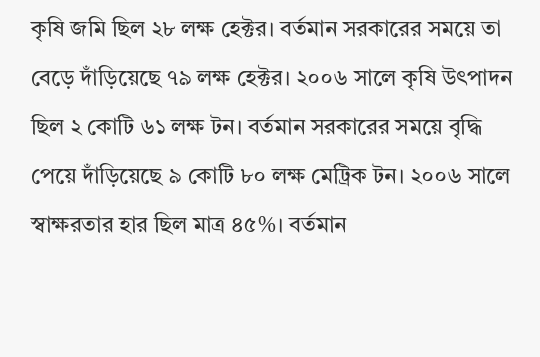কৃষি জমি ছিল ২৮ লক্ষ হেক্টর। বর্তমান সরকারের সময়ে তা বেড়ে দাঁড়িয়েছে ৭৯ লক্ষ হেক্টর। ২০০৬ সালে কৃষি উৎপাদন ছিল ২ কোটি ৬১ লক্ষ টন। বর্তমান সরকারের সময়ে বৃদ্ধি পেয়ে দাঁড়িয়েছে ৯ কোটি ৮০ লক্ষ মেট্রিক টন। ২০০৬ সালে স্বাক্ষরতার হার ছিল মাত্র ৪৫%। বর্তমান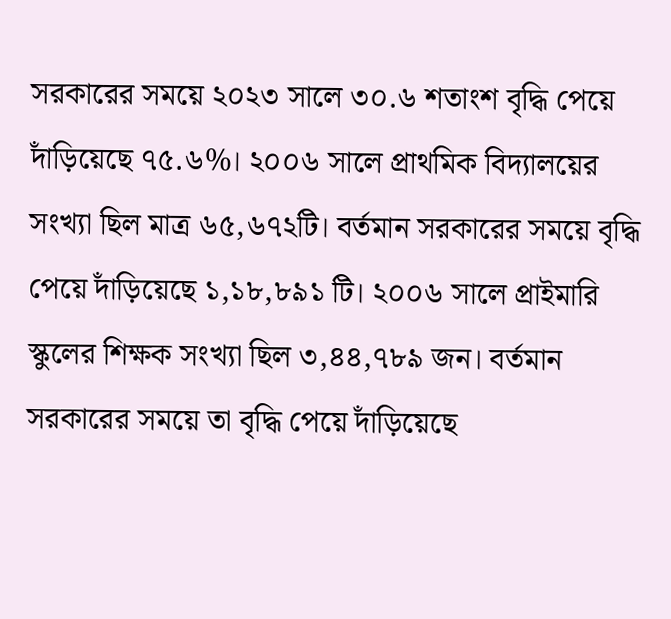সরকারের সময়ে ২০২৩ সালে ৩০.৬ শতাংশ বৃদ্ধি পেয়ে দাঁড়িয়েছে ৭৫.৬%। ২০০৬ সালে প্রাথমিক বিদ্যালয়ের সংখ্যা ছিল মাত্র ৬৫,৬৭২টি। বর্তমান সরকারের সময়ে বৃদ্ধি পেয়ে দাঁড়িয়েছে ১,১৮,৮৯১ টি। ২০০৬ সালে প্রাইমারি স্কুলের শিক্ষক সংখ্যা ছিল ৩,৪৪,৭৮৯ জন। বর্তমান সরকারের সময়ে তা বৃদ্ধি পেয়ে দাঁড়িয়েছে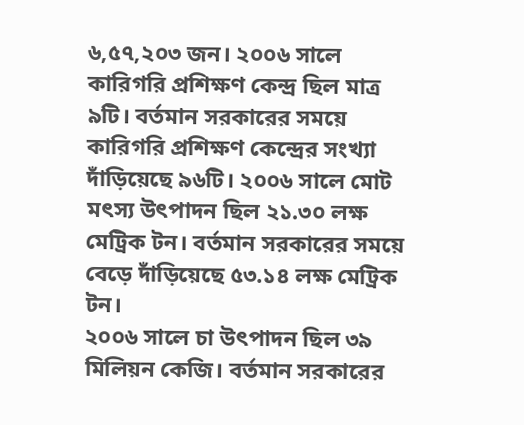৬,৫৭,২০৩ জন। ২০০৬ সালে কারিগরি প্রশিক্ষণ কেন্দ্র ছিল মাত্র ৯টি। বর্তমান সরকারের সময়ে কারিগরি প্রশিক্ষণ কেন্দ্রের সংখ্যা দাঁড়িয়েছে ৯৬টি। ২০০৬ সালে মোট মৎস্য উৎপাদন ছিল ২১.৩০ লক্ষ মেট্রিক টন। বর্তমান সরকারের সময়ে বেড়ে দাঁড়িয়েছে ৫৩.১৪ লক্ষ মেট্রিক টন।
২০০৬ সালে চা উৎপাদন ছিল ৩৯ মিলিয়ন কেজি। বর্তমান সরকারের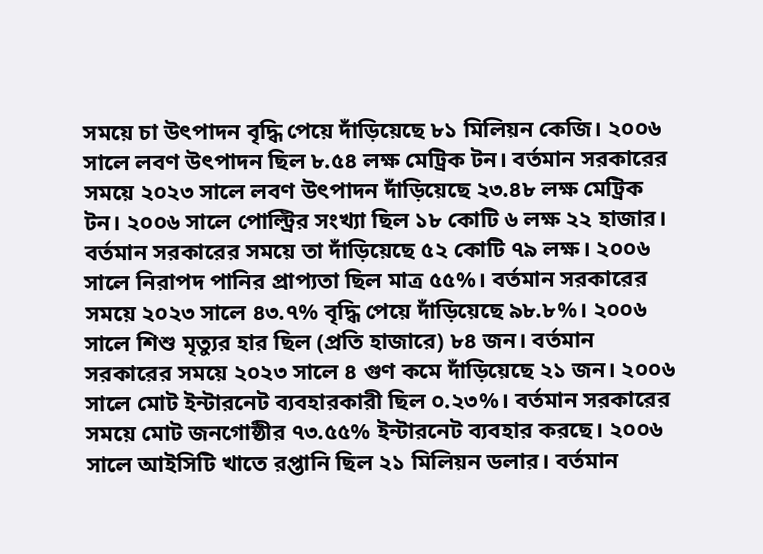সময়ে চা উৎপাদন বৃদ্ধি পেয়ে দাঁড়িয়েছে ৮১ মিলিয়ন কেজি। ২০০৬ সালে লবণ উৎপাদন ছিল ৮.৫৪ লক্ষ মেট্রিক টন। বর্তমান সরকারের সময়ে ২০২৩ সালে লবণ উৎপাদন দাঁড়িয়েছে ২৩.৪৮ লক্ষ মেট্রিক টন। ২০০৬ সালে পোল্ট্রির সংখ্যা ছিল ১৮ কোটি ৬ লক্ষ ২২ হাজার। বর্তমান সরকারের সময়ে তা দাঁড়িয়েছে ৫২ কোটি ৭৯ লক্ষ। ২০০৬ সালে নিরাপদ পানির প্রাপ্যতা ছিল মাত্র ৫৫%। বর্তমান সরকারের সময়ে ২০২৩ সালে ৪৩.৭% বৃদ্ধি পেয়ে দাঁড়িয়েছে ৯৮.৮%। ২০০৬ সালে শিশু মৃত্যুর হার ছিল (প্রতি হাজারে) ৮৪ জন। বর্তমান সরকারের সময়ে ২০২৩ সালে ৪ গুণ কমে দাঁড়িয়েছে ২১ জন। ২০০৬ সালে মোট ইন্টারনেট ব্যবহারকারী ছিল ০.২৩%। বর্তমান সরকারের সময়ে মোট জনগোষ্ঠীর ৭৩.৫৫% ইন্টারনেট ব্যবহার করছে। ২০০৬ সালে আইসিটি খাতে রপ্তানি ছিল ২১ মিলিয়ন ডলার। বর্তমান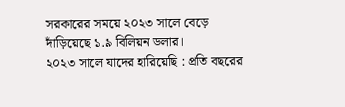সরকারের সময়ে ২০২৩ সালে বেড়ে দাঁড়িয়েছে ১.৯ বিলিয়ন ডলার।
২০২৩ সালে যাদের হারিয়েছি : প্রতি বছরের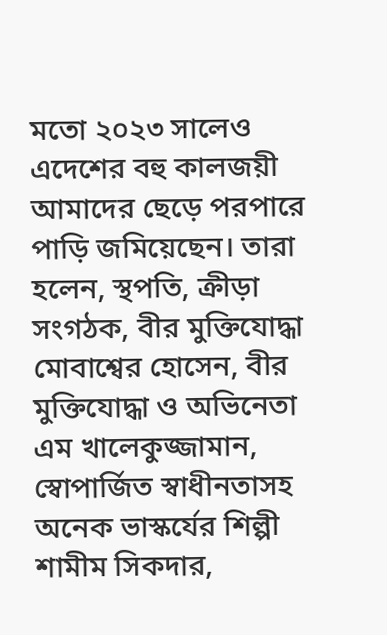মতো ২০২৩ সালেও এদেশের বহু কালজয়ী আমাদের ছেড়ে পরপারে পাড়ি জমিয়েছেন। তারা হলেন, স্থপতি, ক্রীড়া সংগঠক, বীর মুক্তিযোদ্ধা মোবাশ্বের হোসেন, বীর মুক্তিযোদ্ধা ও অভিনেতা এম খালেকুজ্জামান, স্বোপার্জিত স্বাধীনতাসহ অনেক ভাস্কর্যের শিল্পী শামীম সিকদার,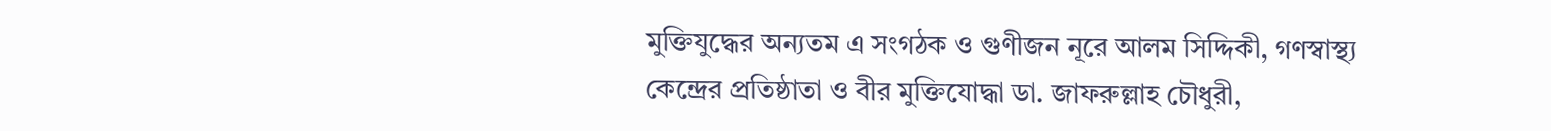মুক্তিযুদ্ধের অন্যতম এ সংগঠক ও গুণীজন নূরে আলম সিদ্দিকী, গণস্বাস্থ্য কেন্দ্রের প্রতিষ্ঠাতা ও বীর মুক্তিযোদ্ধা ডা. জাফরুল্লাহ চৌধুরী,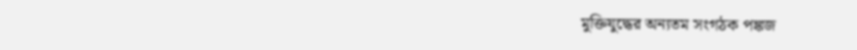মুক্তিযুদ্ধের অন্যতম সংগঠক পঙ্কজ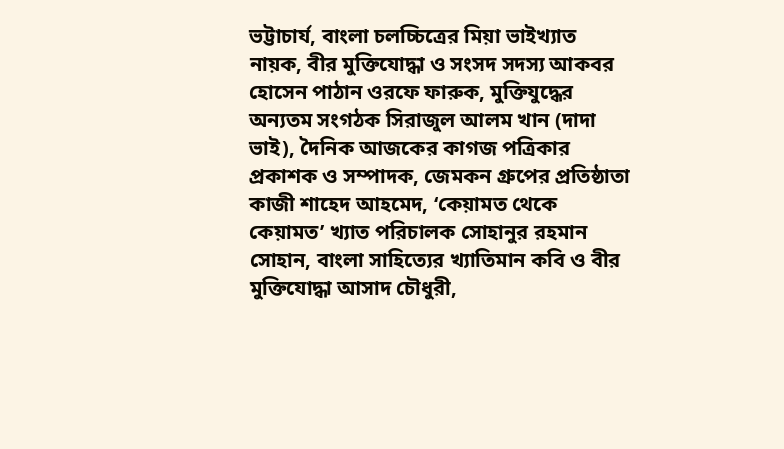ভট্টাচার্য, বাংলা চলচ্চিত্রের মিয়া ভাইখ্যাত নায়ক, বীর মুক্তিযোদ্ধা ও সংসদ সদস্য আকবর হোসেন পাঠান ওরফে ফারুক, মুক্তিযুদ্ধের অন্যতম সংগঠক সিরাজুল আলম খান (দাদা ভাই), দৈনিক আজকের কাগজ পত্রিকার প্রকাশক ও সম্পাদক, জেমকন গ্রুপের প্রতিষ্ঠাতা কাজী শাহেদ আহমেদ, ‘কেয়ামত থেকে কেয়ামত’ খ্যাত পরিচালক সোহানুর রহমান সোহান, বাংলা সাহিত্যের খ্যাতিমান কবি ও বীর মুক্তিযোদ্ধা আসাদ চৌধুরী,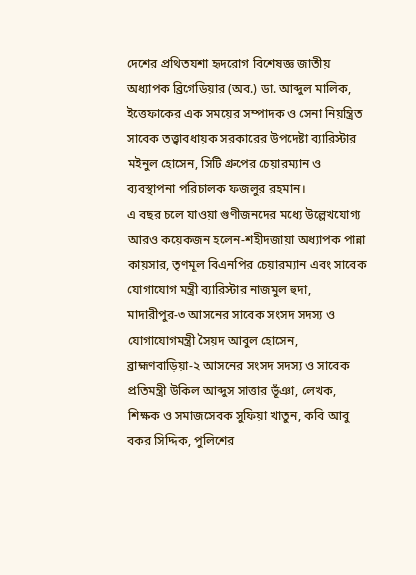দেশের প্রথিতযশা হৃদরোগ বিশেষজ্ঞ জাতীয় অধ্যাপক ব্রিগেডিয়ার (অব.) ডা. আব্দুল মালিক, ইত্তেফাকের এক সময়ের সম্পাদক ও সেনা নিয়ন্ত্রিত সাবেক তত্ত্বাবধায়ক সরকারের উপদেষ্টা ব্যারিস্টার মইনুল হোসেন, সিটি গ্রুপের চেয়ারম্যান ও ব্যবস্থাপনা পরিচালক ফজলুর রহমান।
এ বছর চলে যাওয়া গুণীজনদের মধ্যে উল্লেখযোগ্য আরও কয়েকজন হলেন-শহীদজায়া অধ্যাপক পান্না কায়সার, তৃণমূল বিএনপির চেয়ারম্যান এবং সাবেক যোগাযোগ মন্ত্রী ব্যারিস্টার নাজমুল হুদা, মাদারীপুর-৩ আসনের সাবেক সংসদ সদস্য ও যোগাযোগমন্ত্রী সৈয়দ আবুল হোসেন, ব্রাহ্মণবাড়িয়া-২ আসনের সংসদ সদস্য ও সাবেক প্রতিমন্ত্রী উকিল আব্দুস সাত্তার ভূঁঞা, লেখক, শিক্ষক ও সমাজসেবক সুফিয়া খাতুন, কবি আবু বকর সিদ্দিক, পুলিশের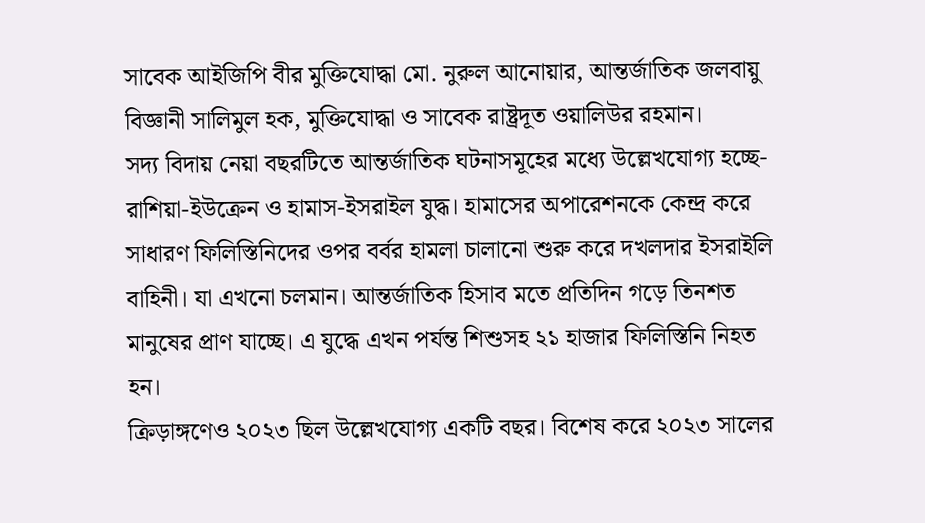সাবেক আইজিপি বীর মুক্তিযোদ্ধা মো. নুরুল আনোয়ার, আন্তর্জাতিক জলবায়ু বিজ্ঞানী সালিমুল হক, মুক্তিযোদ্ধা ও সাবেক রাষ্ট্রদূত ওয়ালিউর রহমান।
সদ্য বিদায় নেয়া বছরটিতে আন্তর্জাতিক ঘটনাসমূহের মধ্যে উল্লেখযোগ্য হচ্ছে- রাশিয়া-ইউক্রেন ও হামাস-ইসরাইল যুদ্ধ। হামাসের অপারেশনকে কেন্দ্র করে সাধারণ ফিলিস্তিনিদের ওপর বর্বর হামলা চালানো শুরু করে দখলদার ইসরাইলি বাহিনী। যা এখনো চলমান। আন্তর্জাতিক হিসাব মতে প্রতিদিন গড়ে তিনশত মানুষের প্রাণ যাচ্ছে। এ যুদ্ধে এখন পর্যন্ত শিশুসহ ২১ হাজার ফিলিস্তিনি নিহত হন।
ক্রিড়াঙ্গণেও ২০২৩ ছিল উল্লেখযোগ্য একটি বছর। বিশেষ করে ২০২৩ সালের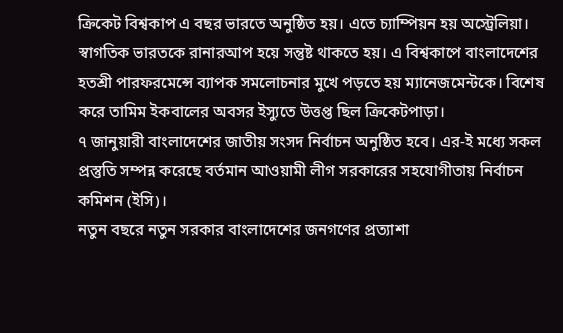ক্রিকেট বিশ্বকাপ এ বছর ভারতে অনুষ্ঠিত হয়। এতে চ্যাম্পিয়ন হয় অস্ট্রেলিয়া। স্বাগতিক ভারতকে রানারআপ হয়ে সন্তুষ্ট থাকতে হয়। এ বিশ্বকাপে বাংলাদেশের হতশ্রী পারফরমেন্সে ব্যাপক সমলোচনার মুখে পড়তে হয় ম্যানেজমেন্টকে। বিশেষ করে তামিম ইকবালের অবসর ইস্যুতে উত্তপ্ত ছিল ক্রিকেটপাড়া।
৭ জানুয়ারী বাংলাদেশের জাতীয় সংসদ নির্বাচন অনুষ্ঠিত হবে। এর-ই মধ্যে সকল প্রস্তুতি সম্পন্ন করেছে বর্তমান আওয়ামী লীগ সরকারের সহযোগীতায় নির্বাচন কমিশন (ইসি)।
নতুন বছরে নতুন সরকার বাংলাদেশের জনগণের প্রত্যাশা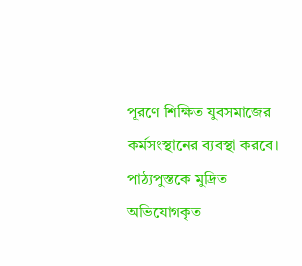পূরণে শিক্ষিত যুবসমাজের কর্মসংস্থানের ব্যবস্থা করবে। পাঠ্যপুস্তকে মুদ্রিত অভিযোগকৃত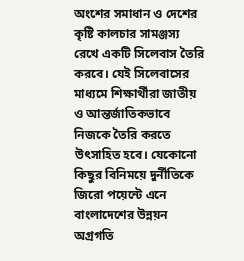অংশের সমাধান ও দেশের কৃষ্টি কালচার সামঞ্জস্য রেখে একটি সিলেবাস তৈরি করবে। যেই সিলেবাসের মাধ্যমে শিক্ষার্থীরা জাতীয় ও আন্তর্জাতিকভাবে নিজকে তৈরি করতে উৎসাহিত হবে। যেকোনো কিছুর বিনিময়ে দুর্নীতিকে জিরো পয়েন্টে এনে বাংলাদেশের উন্নয়ন অগ্রগতি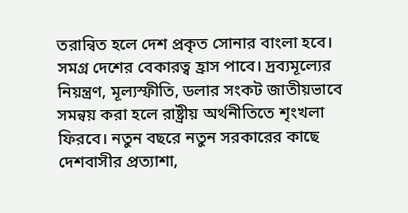তরান্বিত হলে দেশ প্রকৃত সোনার বাংলা হবে। সমগ্র দেশের বেকারত্ব হ্রাস পাবে। দ্রব্যমূল্যের নিয়ন্ত্রণ, মূল্যস্ফীতি, ডলার সংকট জাতীয়ভাবে সমন্বয় করা হলে রাষ্ট্রীয় অর্থনীতিতে শৃংখলা ফিরবে। নতুন বছরে নতুন সরকারের কাছে দেশবাসীর প্রত্যাশা,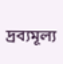দ্রব্যমূল্য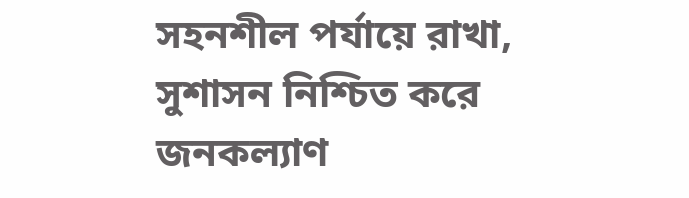সহনশীল পর্যায়ে রাখা, সুশাসন নিশ্চিত করে জনকল্যাণ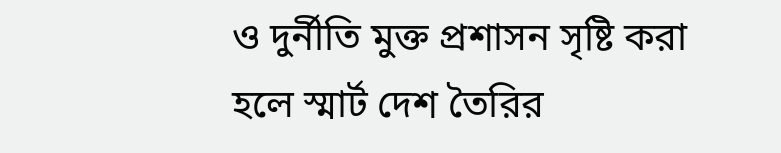ও দুর্নীতি মুক্ত প্রশাসন সৃষ্টি করা হলে স্মার্ট দেশ তৈরির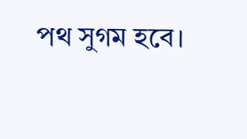পথ সুগম হবে।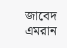জাবেদ এমরান